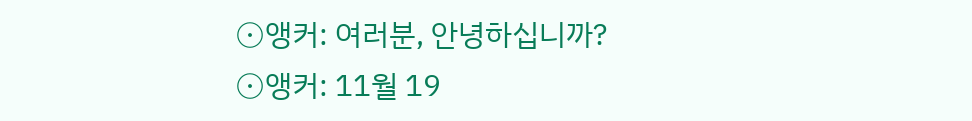⊙앵커: 여러분, 안녕하십니까?
⊙앵커: 11월 19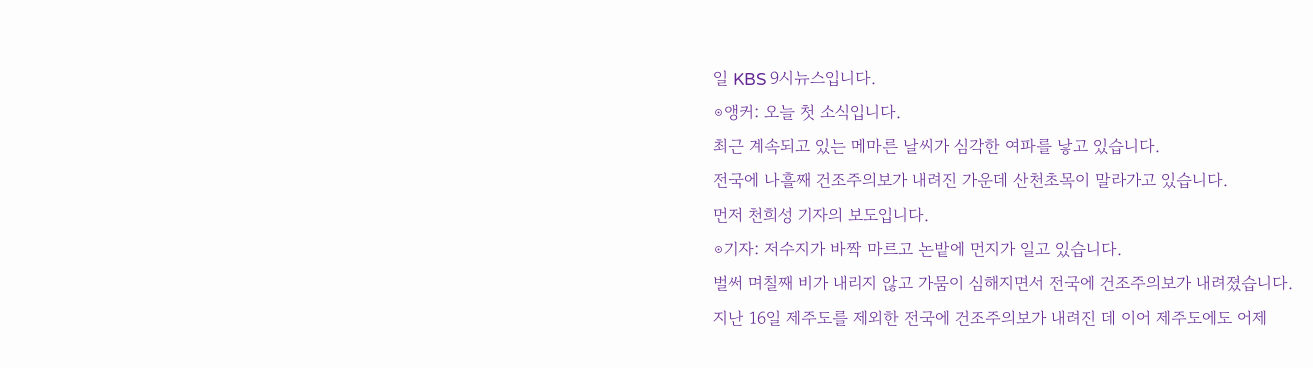일 KBS 9시뉴스입니다.
⊙앵커: 오늘 첫 소식입니다.
최근 계속되고 있는 메마른 날씨가 심각한 여파를 낳고 있습니다.
전국에 나흘째 건조주의보가 내려진 가운데 산천초목이 말라가고 있습니다.
먼저 천희성 기자의 보도입니다.
⊙기자: 저수지가 바짝 마르고 논밭에 먼지가 일고 있습니다.
벌써 며칠째 비가 내리지 않고 가뭄이 심해지면서 전국에 건조주의보가 내려졌습니다.
지난 16일 제주도를 제외한 전국에 건조주의보가 내려진 데 이어 제주도에도 어제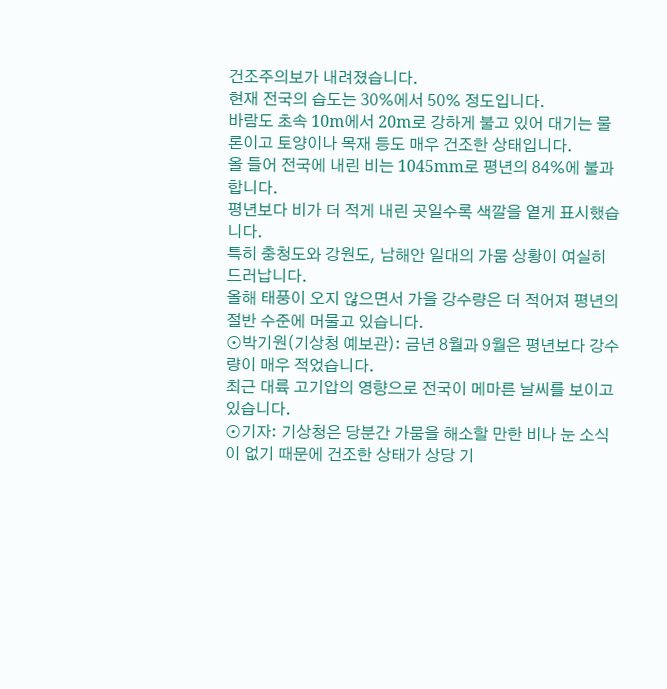건조주의보가 내려졌습니다.
현재 전국의 습도는 30%에서 50% 정도입니다.
바람도 초속 10m에서 20m로 강하게 불고 있어 대기는 물론이고 토양이나 목재 등도 매우 건조한 상태입니다.
올 들어 전국에 내린 비는 1045mm로 평년의 84%에 불과합니다.
평년보다 비가 더 적게 내린 곳일수록 색깔을 옅게 표시했습니다.
특히 충청도와 강원도, 남해안 일대의 가뭄 상황이 여실히 드러납니다.
올해 태풍이 오지 않으면서 가을 강수량은 더 적어져 평년의 절반 수준에 머물고 있습니다.
⊙박기원(기상청 예보관): 금년 8월과 9월은 평년보다 강수량이 매우 적었습니다.
최근 대륙 고기압의 영향으로 전국이 메마른 날씨를 보이고 있습니다.
⊙기자: 기상청은 당분간 가뭄을 해소할 만한 비나 눈 소식이 없기 때문에 건조한 상태가 상당 기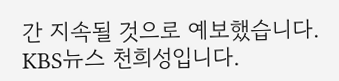간 지속될 것으로 예보했습니다.
KBS뉴스 천희성입니다.